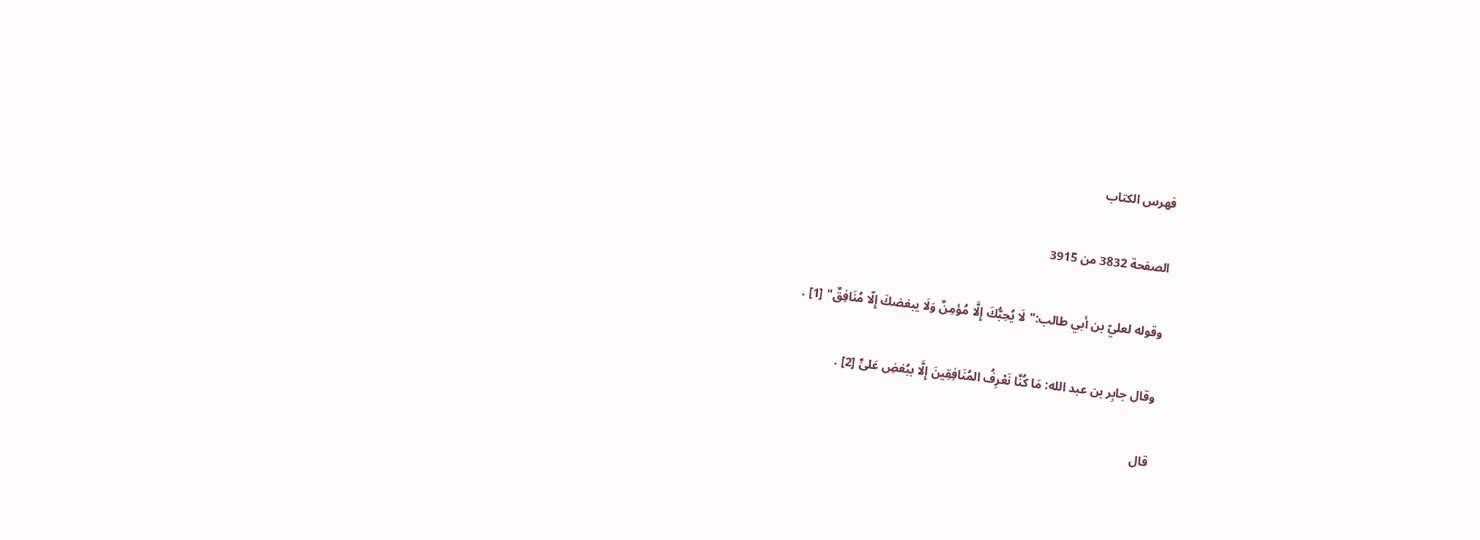فهرس الكتاب

الصفحة 3832 من 3915

وقوله لعليّ بن أبي طالب:"لَا يُحِبُّكَ إِلَّا مُؤمِنٌ وَلَا يبغضكَ إِلّا مُنَافِقٌ" [1] .

وقال جابِر بن عبد الله: مَا كُنَّا نَعْرِفُ المُنَافِقِينَ إِلَّا ببُغضِ عَلىٍّ [2] .

قال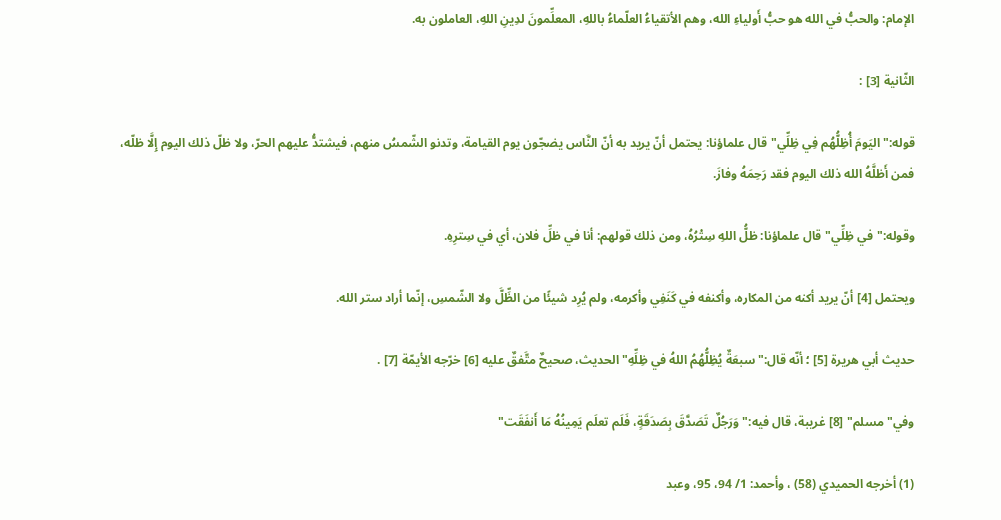الإمام: والحبُّ في الله هو حبُّ أَولياءِ الله، وهم الأتقياءُ العلّماءُ باللهِ، المعلِّمونَ لدِينِ اللهِ، العاملون به.

الثّانية [3] :

قوله:"اليَومَ أُظِلُّهُم فِي ظِلِّي"قال علماؤنا: يحتمل أنّ يريد به أنّ النَّاس يضجّون يوم القيامة، وتدنو الشّمسُ منهم، فيشتدُّ عليهم الحرّ، ولا ظلّ ذلك اليوم إِلَّا ظلّه، فمن أَظلَّهُ الله ذلك اليوم فقد رَحِمَهُ وفازَ.

وقوله:"في ظِلِّي"قال علماؤنا: ظلُّ اللهِ سِتْرُهُ، ومن ذلك قولهم: أنا في ظلِّ فلان، أي في سِترِهِ.

ويحتمل [4] أنّ يريد أكنه من المكاره، وأكنفه في كَنَفِي وأكرمه، ولم يُرِد شيئًا من الظِّلَّ ولا الشّمسِ، إنّما أراد ستر الله.

حديث أبي هريرة [5] ؛ أنّه قال:"سبعَةٌ يُظِلُّهُمُ اللهُ في ظِلِّهِ"الحديث، صحيحٌ متَّفقٌ عليه [6] خرّجه الأيمّة [7] .

وفي"مسلم" [8] غريبة، قال فيه:"وَرَجُلٌ تَصَدَّقَ بِصَدَقَةٍ، فَلَم تعلَم يَمِينُهُ مَا أَنفَقَت"

(1) أخرجه الحميدي (58) ، وأحمد: 1/ 94، 95، وعبد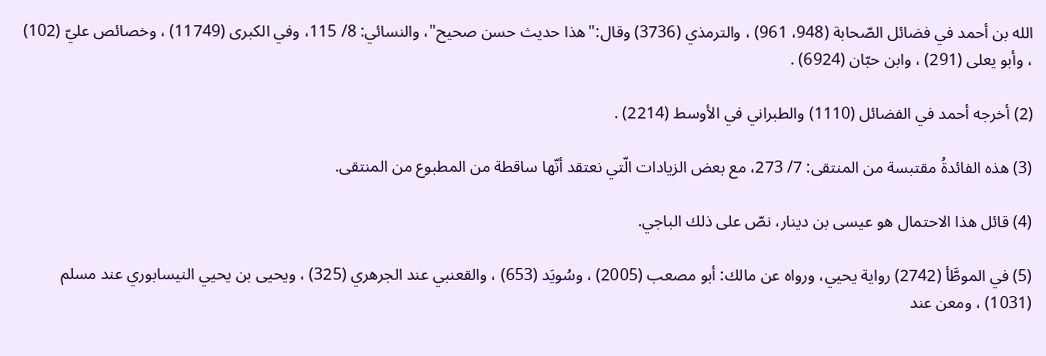الله بن أحمد في فضائل الصّحابة (948، 961) ، والترمذي (3736) وقال:"هذا حديث حسن صحيح"، والنسائي: 8/ 115، وفي الكبرى (11749) ، وخصائص عليّ (102) ، وأبو يعلى (291) ، وابن حبّان (6924) .

(2) أخرجه أحمد في الفضائل (1110) والطبراني في الأوسط (2214) .

(3) هذه الفائدةُ مقتبسة من المنتقى: 7/ 273، مع بعض الزيادات الّتي نعتقد أنّها ساقطة من المطبوع من المنتقى.

(4) قائل هذا الاحتمال هو عيسى بن دينار، نصّ على ذلك الباجي.

(5) في الموطَّأ (2742) رواية يحيي، ورواه عن مالك: أبو مصعب (2005) ، وسُويَد (653) ، والقعنبي عند الجرهري (325) ، ويحيى بن يحيي النيسابوري عند مسلم (1031) ، ومعن عند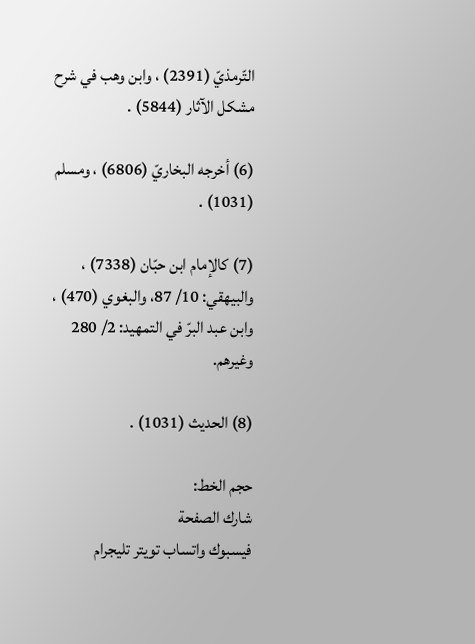التّرمذيّ (2391) ، وابن وهب في شرح مشكل الآثار (5844) .

(6) أخرجه البخاريّ (6806) ، ومسلم (1031) .

(7) كالإمام ابن حبّان (7338) ، والبيهقي: 10/ 87، والبغوي (470) ، وابن عبد البرّ في التمهيد: 2/ 280 وغيرهم.

(8) الحديث (1031) .

حجم الخط:
شارك الصفحة
فيسبوك واتساب تويتر تليجرام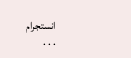انستجرام
. . .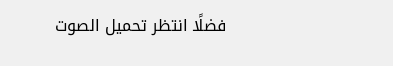فضلًا انتظر تحميل الصوت